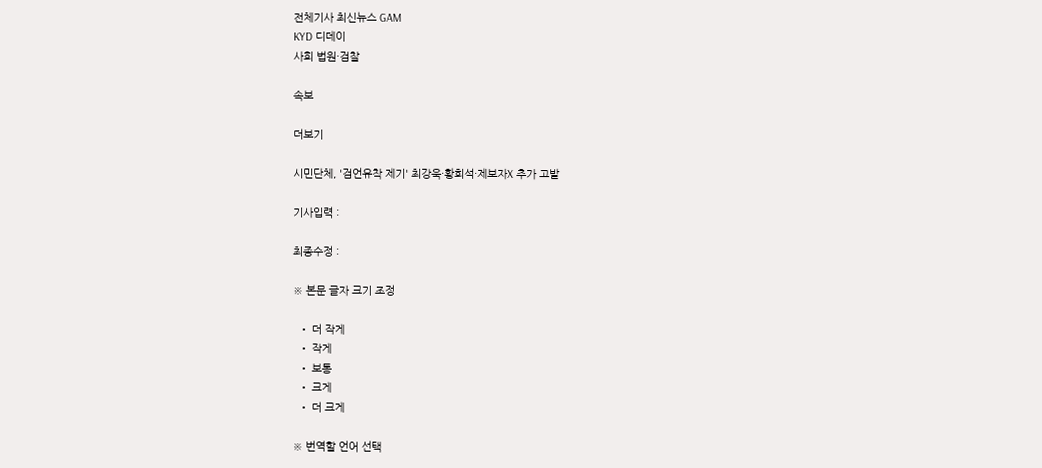전체기사 최신뉴스 GAM
KYD 디데이
사회 법원·검찰

속보

더보기

시민단체, '검언유착 제기' 최강욱·황희석·제보자X 추가 고발

기사입력 :

최종수정 :

※ 본문 글자 크기 조정

  • 더 작게
  • 작게
  • 보통
  • 크게
  • 더 크게

※ 번역할 언어 선택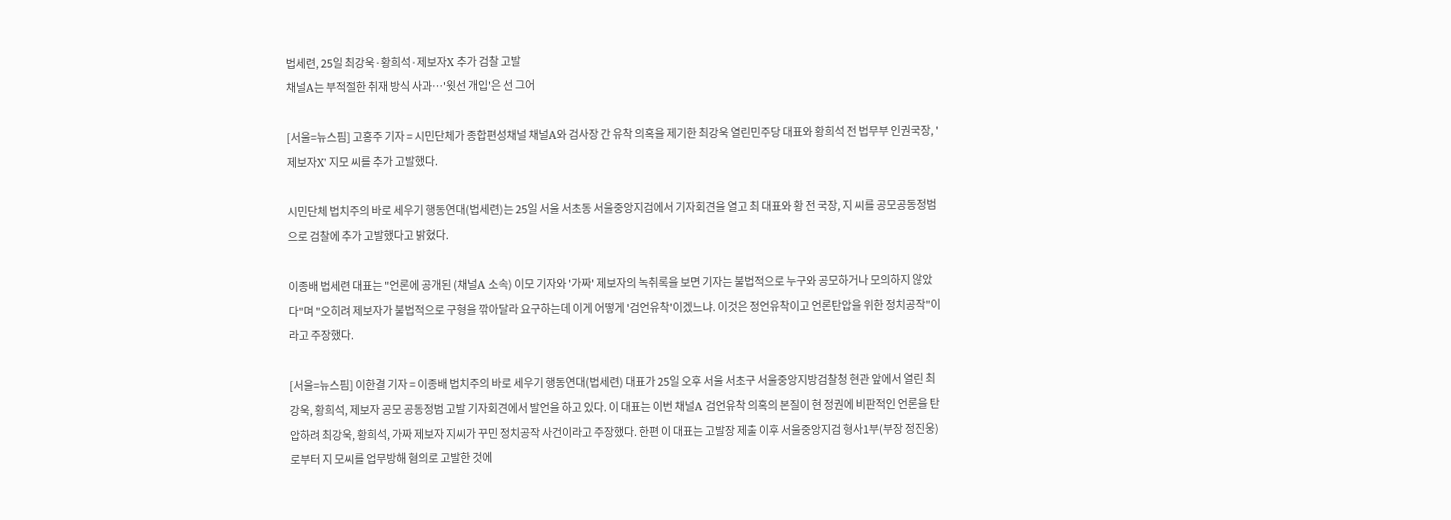법세련, 25일 최강욱·황희석·제보자X 추가 검찰 고발
채널A는 부적절한 취재 방식 사과…'윗선 개입'은 선 그어

[서울=뉴스핌] 고홍주 기자 = 시민단체가 종합편성채널 채널A와 검사장 간 유착 의혹을 제기한 최강욱 열린민주당 대표와 황희석 전 법무부 인권국장, '제보자X' 지모 씨를 추가 고발했다.

시민단체 법치주의 바로 세우기 행동연대(법세련)는 25일 서울 서초동 서울중앙지검에서 기자회견을 열고 최 대표와 황 전 국장, 지 씨를 공모공동정범으로 검찰에 추가 고발했다고 밝혔다.

이종배 법세련 대표는 "언론에 공개된 (채널A 소속) 이모 기자와 '가짜' 제보자의 녹취록을 보면 기자는 불법적으로 누구와 공모하거나 모의하지 않았다"며 "오히려 제보자가 불법적으로 구형을 깎아달라 요구하는데 이게 어떻게 '검언유착'이겠느냐. 이것은 정언유착이고 언론탄압을 위한 정치공작"이라고 주장했다.

[서울=뉴스핌] 이한결 기자 = 이종배 법치주의 바로 세우기 행동연대(법세련) 대표가 25일 오후 서울 서초구 서울중앙지방검찰청 현관 앞에서 열린 최강욱, 황희석, 제보자 공모 공동정범 고발 기자회견에서 발언을 하고 있다. 이 대표는 이번 채널A 검언유착 의혹의 본질이 현 정권에 비판적인 언론을 탄압하려 최강욱, 황희석, 가짜 제보자 지씨가 꾸민 정치공작 사건이라고 주장했다. 한편 이 대표는 고발장 제출 이후 서울중앙지검 형사1부(부장 정진웅)로부터 지 모씨를 업무방해 혐의로 고발한 것에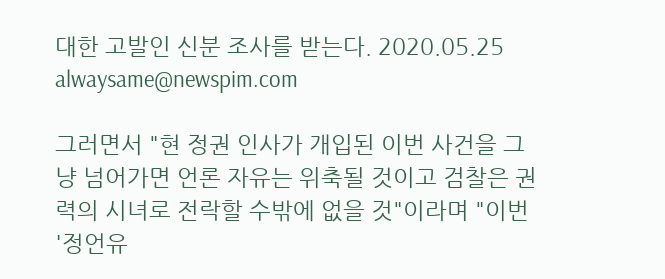대한 고발인 신분 조사를 받는다. 2020.05.25 alwaysame@newspim.com

그러면서 "현 정권 인사가 개입된 이번 사건을 그냥 넘어가면 언론 자유는 위축될 것이고 검찰은 권력의 시녀로 전락할 수밖에 없을 것"이라며 "이번 '정언유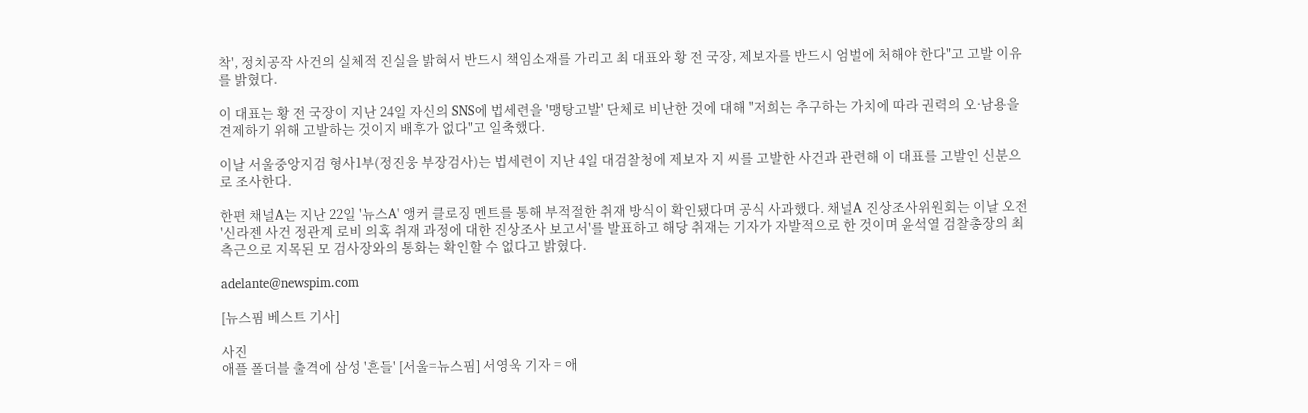착', 정치공작 사건의 실체적 진실을 밝혀서 반드시 책임소재를 가리고 최 대표와 황 전 국장, 제보자를 반드시 엄벌에 처해야 한다"고 고발 이유를 밝혔다.

이 대표는 황 전 국장이 지난 24일 자신의 SNS에 법세련을 '맹탕고발' 단체로 비난한 것에 대해 "저희는 추구하는 가치에 따라 권력의 오·남용을 견제하기 위해 고발하는 것이지 배후가 없다"고 일축했다.

이날 서울중앙지검 형사1부(정진웅 부장검사)는 법세련이 지난 4일 대검찰청에 제보자 지 씨를 고발한 사건과 관련해 이 대표를 고발인 신분으로 조사한다.

한편 채널A는 지난 22일 '뉴스A' 앵커 클로징 멘트를 통해 부적절한 취재 방식이 확인됐다며 공식 사과했다. 채널A 진상조사위원회는 이날 오전 '신라젠 사건 정관계 로비 의혹 취재 과정에 대한 진상조사 보고서'를 발표하고 해당 취재는 기자가 자발적으로 한 것이며 윤석열 검찰총장의 최측근으로 지목된 모 검사장와의 통화는 확인할 수 없다고 밝혔다.

adelante@newspim.com

[뉴스핌 베스트 기사]

사진
애플 폴더블 출격에 삼성 '흔들' [서울=뉴스핌] 서영욱 기자 = 애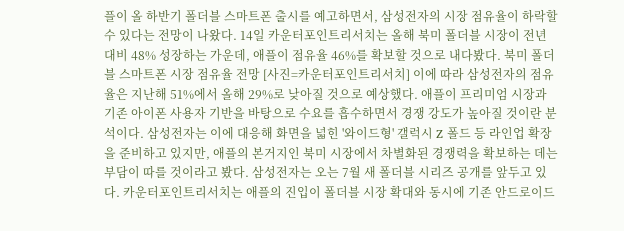플이 올 하반기 폴더블 스마트폰 출시를 예고하면서, 삼성전자의 시장 점유율이 하락할 수 있다는 전망이 나왔다. 14일 카운터포인트리서치는 올해 북미 폴더블 시장이 전년 대비 48% 성장하는 가운데, 애플이 점유율 46%를 확보할 것으로 내다봤다. 북미 폴더블 스마트폰 시장 점유율 전망 [사진=카운터포인트리서치] 이에 따라 삼성전자의 점유율은 지난해 51%에서 올해 29%로 낮아질 것으로 예상했다. 애플이 프리미엄 시장과 기존 아이폰 사용자 기반을 바탕으로 수요를 흡수하면서 경쟁 강도가 높아질 것이란 분석이다. 삼성전자는 이에 대응해 화면을 넓힌 '와이드형' 갤럭시 Z 폴드 등 라인업 확장을 준비하고 있지만, 애플의 본거지인 북미 시장에서 차별화된 경쟁력을 확보하는 데는 부담이 따를 것이라고 봤다. 삼성전자는 오는 7월 새 폴더블 시리즈 공개를 앞두고 있다. 카운터포인트리서치는 애플의 진입이 폴더블 시장 확대와 동시에 기존 안드로이드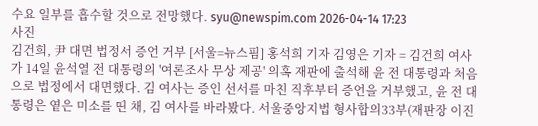수요 일부를 흡수할 것으로 전망했다. syu@newspim.com 2026-04-14 17:23
사진
김건희, 尹 대면 법정서 증언 거부 [서울=뉴스핌] 홍석희 기자 김영은 기자 = 김건희 여사가 14일 윤석열 전 대통령의 '여론조사 무상 제공' 의혹 재판에 출석해 윤 전 대통령과 처음으로 법정에서 대면했다. 김 여사는 증인 선서를 마친 직후부터 증언을 거부했고, 윤 전 대통령은 옅은 미소를 띤 채, 김 여사를 바라봤다. 서울중앙지법 형사합의33부(재판장 이진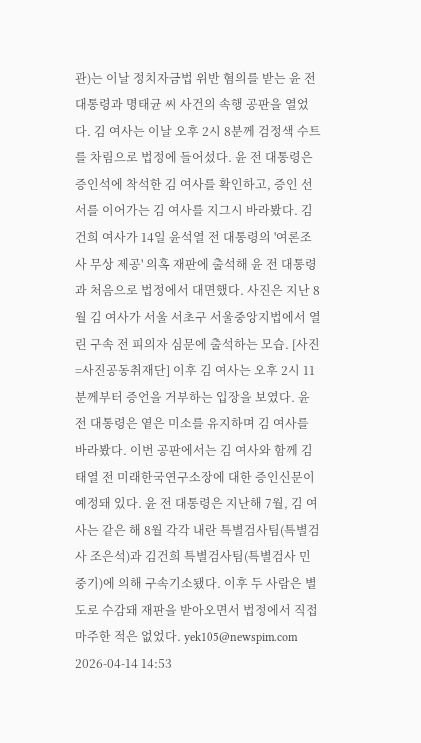관)는 이날 정치자금법 위반 혐의를 받는 윤 전 대통령과 명태균 씨 사건의 속행 공판을 열었다. 김 여사는 이날 오후 2시 8분께 검정색 수트를 차림으로 법정에 들어섰다. 윤 전 대통령은 증인석에 착석한 김 여사를 확인하고, 증인 선서를 이어가는 김 여사를 지그시 바라봤다. 김건희 여사가 14일 윤석열 전 대통령의 '여론조사 무상 제공' 의혹 재판에 출석해 윤 전 대통령과 처음으로 법정에서 대면했다. 사진은 지난 8월 김 여사가 서울 서초구 서울중앙지법에서 열린 구속 전 피의자 심문에 출석하는 모습. [사진=사진공동취재단] 이후 김 여사는 오후 2시 11분께부터 증언을 거부하는 입장을 보였다. 윤 전 대통령은 옅은 미소를 유지하며 김 여사를 바라봤다. 이번 공판에서는 김 여사와 함께 김태열 전 미래한국연구소장에 대한 증인신문이 예정돼 있다. 윤 전 대통령은 지난해 7월, 김 여사는 같은 해 8월 각각 내란 특별검사팀(특별검사 조은석)과 김건희 특별검사팀(특별검사 민중기)에 의해 구속기소됐다. 이후 두 사람은 별도로 수감돼 재판을 받아오면서 법정에서 직접 마주한 적은 없었다. yek105@newspim.com   2026-04-14 14:53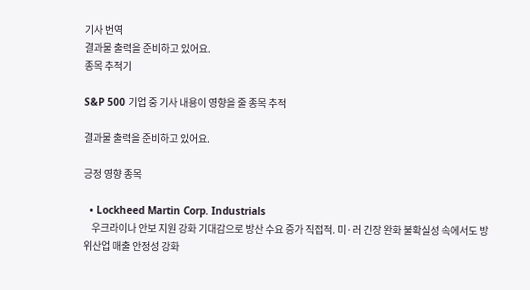기사 번역
결과물 출력을 준비하고 있어요.
종목 추적기

S&P 500 기업 중 기사 내용이 영향을 줄 종목 추적

결과물 출력을 준비하고 있어요.

긍정 영향 종목

  • Lockheed Martin Corp. Industrials
    우크라이나 안보 지원 강화 기대감으로 방산 수요 증가 직접적. 미·러 긴장 완화 불확실성 속에서도 방위산업 매출 안정성 강화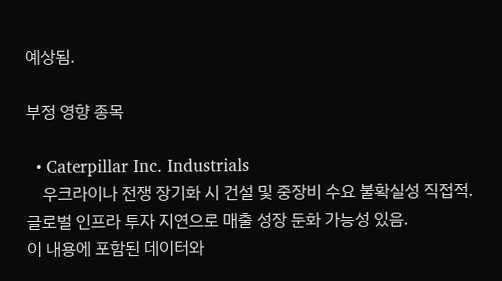예상됨.

부정 영향 종목

  • Caterpillar Inc. Industrials
    우크라이나 전쟁 장기화 시 건설 및 중장비 수요 불확실성 직접적. 글로벌 인프라 투자 지연으로 매출 성장 둔화 가능성 있음.
이 내용에 포함된 데이터와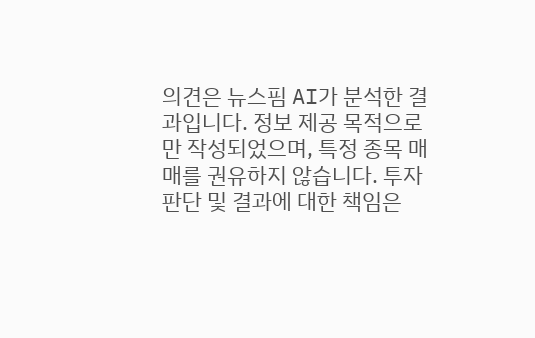의견은 뉴스핌 AI가 분석한 결과입니다. 정보 제공 목적으로만 작성되었으며, 특정 종목 매매를 권유하지 않습니다. 투자 판단 및 결과에 대한 책임은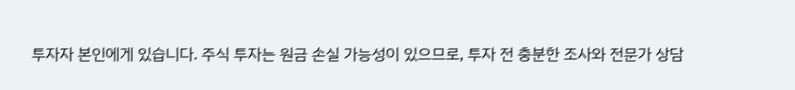투자자 본인에게 있습니다. 주식 투자는 원금 손실 가능성이 있으므로, 투자 전 충분한 조사와 전문가 상담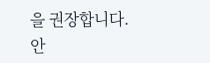을 권장합니다.
안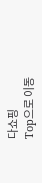다쇼핑
Top으로 이동